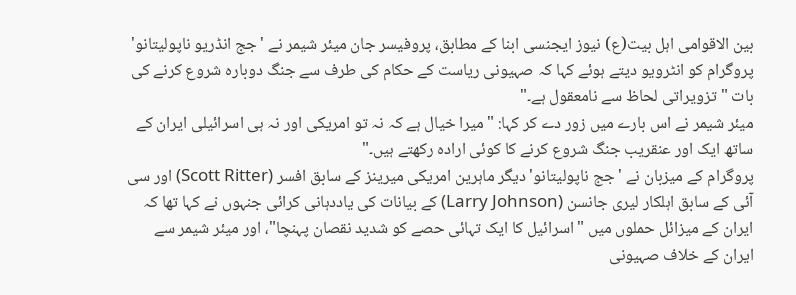بین الاقوامی اہل بیت(ع) نیوز ایجنسی ابنا کے مطابق، پروفیسر جان میئر شیمر نے 'جج انڈریو ناپولیتانو' پروگرام کو انٹرویو دیتے ہوئے کہا کہ صہیونی ریاست کے حکام کی طرف سے جنگ دوبارہ شروع کرنے کی بات "تزویراتی لحاظ سے نامعقول ہے۔"
میئر شیمر نے اس بارے میں زور دے کر کہا: "میرا خیال ہے کہ نہ تو امریکی اور نہ ہی اسرائیلی ایران کے ساتھ ایک اور عنقریب جنگ شروع کرنے کا کوئی ارادہ رکھتے ہیں۔"
پروگرام کے میزبان نے 'جج ناپولیتانو' دیگر ماہرین امریکی میرینز کے سابق افسر (Scott Ritter) اور سی آئی کے سابق اہلکار لیری جانسن (Larry Johnson) کے بیانات کی یاددہانی کرائی جنہوں نے کہا تھا کہ ایران کے میزائل حملوں میں "اسرائیل کا ایک تہائی حصے کو شدید نقصان پہنچا"، اور میئر شیمر سے ایران کے خلاف صہیونی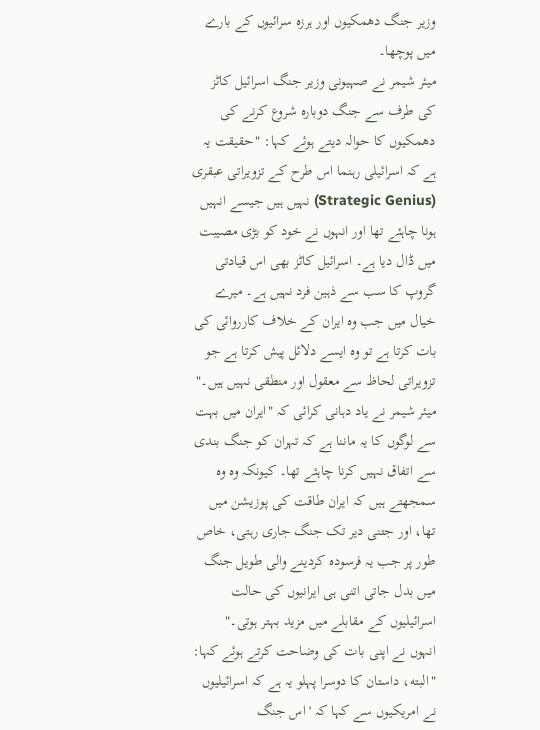وزیر جنگ دھمکیوں اور ہرزہ سرائیوں کے بارے میں پوچھا۔
میئر شیمر نے صہیونی وزیر جنگ اسرائیل کاٹز کی طرف سے جنگ دوبارہ شروع کرنے کی دھمکیوں کا حوالہ دیتے ہوئے کہا: "حقیقت یہ ہے کہ اسرائیلی رہنما اس طرح کے تزویراتی عبقری (Strategic Genius) نہیں ہیں جیسے انہیں ہونا چاہئے تھا اور انہوں نے خود کو بڑی مصیبت میں ڈال دیا ہے۔ اسرائیل کاٹز بھی اس قیادتی گروپ کا سب سے ذہین فرد نہیں ہے۔ میرے خیال میں جب وہ ایران کے خلاف کارروائی کی بات کرتا ہے تو وہ ایسے دلائل پیش کرتا ہے جو تزویراتی لحاظ سے معقول اور منطقی نہیں ہیں۔"
میئر شیمر نے یاد دہانی کرائی کہ "ایران میں بہت سے لوگوں کا یہ ماننا ہے کہ تہران کو جنگ بندی سے اتفاق نہیں کرنا چاہئے تھا۔ کیونکہ وہ وہ سمجھتے ہیں کہ ایران طاقت کی پوزیشن میں تھا، اور جتنی دیر تک جنگ جاری رہتی، خاص طور پر جب یہ فرسودہ کردینے والی طویل جنگ میں بدل جاتی اتنی ہی ایرانیوں کی حالت اسرائیلیوں کے مقابلے میں مزید بہتر ہوتی۔"
انہوں نے اپنی بات کی وضاحت کرتے ہوئے کہا: "البته، داستان کا دوسرا پہلو یہ ہے کہ اسرائیلیوں نے امریکیوں سے کہا کہ 'اس جنگ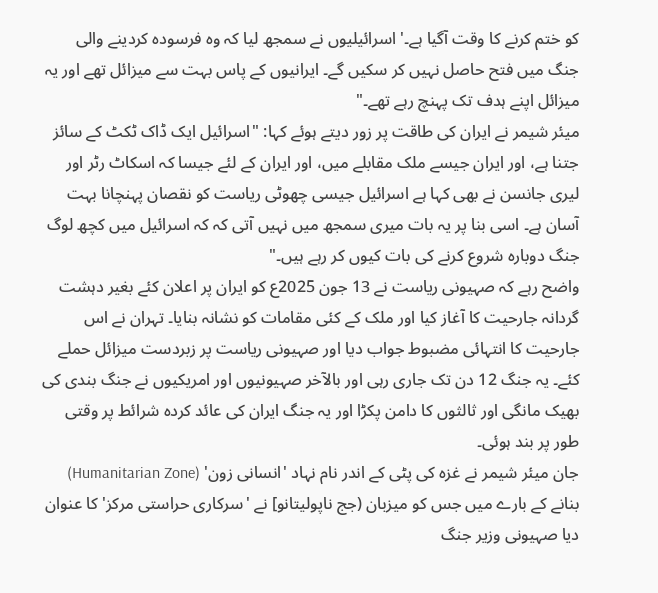کو ختم کرنے کا وقت آگیا ہے۔' اسرائیلیوں نے سمجھ لیا کہ وہ فرسودہ کردینے والی جنگ میں فتح حاصل نہیں کر سکیں گے۔ ایرانیوں کے پاس بہت سے میزائل تھے اور یہ میزائل اپنے ہدف تک پہنچ رہے تھے۔"
میئر شیمر نے ایران کی طاقت پر زور دیتے ہوئے کہا: "اسرائیل ایک ڈاک ٹکٹ کے سائز جتنا ہے، اور ایران جیسے ملک مقابلے میں، اور ایران کے لئے جیسا کہ اسکاٹ رٹر اور لیری جانسن نے بھی کہا ہے اسرائیل جیسی چھوٹی ریاست کو نقصان پہنچانا بہت آسان ہے۔ اسی بنا پر یہ بات میری سمجھ میں نہیں آتی کہ کہ اسرائیل میں کچھ لوگ جنگ دوبارہ شروع کرنے کی بات کیوں کر رہے ہیں۔"
واضح رہے کہ صہیونی ریاست نے 13 جون 2025ع کو ایران پر اعلان کئے بغیر دہشت گردانہ جارحیت کا آغاز کیا اور ملک کے کئی مقامات کو نشانہ بنایا۔ تہران نے اس جارحیت کا انتہائی مضبوط جواب دیا اور صہیونی ریاست پر زبردست میزائل حملے کئے۔ یہ جنگ 12 دن تک جاری رہی اور بالآخر صہیونیوں اور امریکیوں نے جنگ بندی کی بھیک مانگی اور ثالثوں کا دامن پکڑا اور یہ جنگ ایران کی عائد کردہ شرائط پر وقتی طور پر بند ہوئی۔
جان میئر شیمر نے غزہ کی پٹی کے اندر نام نہاد 'انسانی زون' (Humanitarian Zone) بنانے کے بارے میں جس کو میزبان (جج ناپولیتانو] نے 'سرکاری حراستی مرکز' کا عنوان دیا صہیونی وزیر جنگ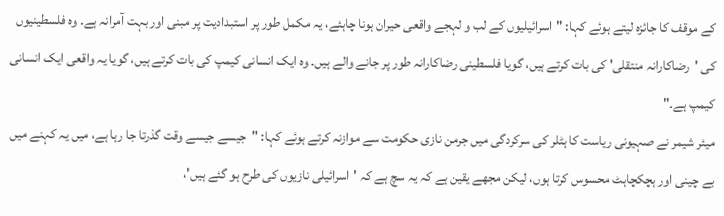کے موقف کا جائزہ لیتے ہوئے کہا: "اسرائیلیوں کے لب و لہجے واقعی حیران ہونا چاہئے، یہ مکمل طور پر استبدادیت پر مبنی اور بہت آمرانہ ہے۔ وہ فلسطینیوں کی 'رضاکارانہ منتقلی' کی بات کرتے ہیں، گویا فلسطینی رضاکارانہ طور پر جانے والے ہیں۔ وہ ایک انسانی کیمپ کی بات کرتے ہیں، گویا یہ واقعی ایک انسانی کیمپ ہے۔"
میئر شیمر نے صہیونی ریاست کا ہٹلر کی سرکردگی میں جرمن نازی حکومت سے موازنہ کرتے ہوئے کہا: "جیسے جیسے وقت گذرتا جا رہا ہے، میں یہ کہنے میں بے چینی اور ہچکچاہٹ محسوس کرتا ہوں، لیکن مجھے یقین ہے کہ یہ سچ ہے کہ 'اسرائیلی نازیوں کی طرح ہو گئے ہیں'،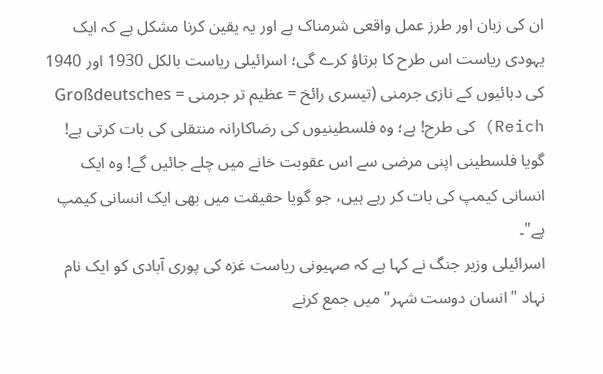ان کی زبان اور طرز عمل واقعی شرمناک ہے اور یہ یقین کرنا مشکل ہے کہ ایک یہودی ریاست اس طرح کا برتاؤ کرے گی؛ اسرائیلی ریاست بالکل 1930 اور 1940 کی دہائیوں کے نازی جرمنی (تیسری رائخ = عظیم تر جرمنی = Großdeutsches Reich) کی طرح! ہے؛ وہ فلسطینیوں کی رضاکارانہ منتقلی کی بات کرتی ہے! گویا فلسطینی اپنی مرضی سے اس عقوبت خانے میں چلے جائیں گے! وہ ایک انسانی کیمپ کی بات کر رہے ہیں، جو گویا حقیقت میں بھی ایک انسانی کیمپ پے"۔
اسرائیلی وزیر جنگ نے کہا ہے کہ صہیونی ریاست غزہ کی پوری آبادی کو ایک نام نہاد "انسان دوست شہر" میں جمع کرنے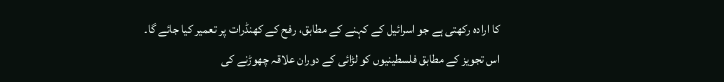کا ارادہ رکھتی ہے جو اسرائیل کے کہنے کے مطابق، رفح کے کھنڈرات پر تعمیر کیا جائے گا۔
اس تجویز کے مطابق فلسطینیوں کو لڑائی کے دوران علاقہ چھوڑنے کی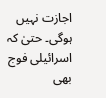اجازت نہیں ہوگی۔ حتیٰ کہ اسرائیلی فوج بھی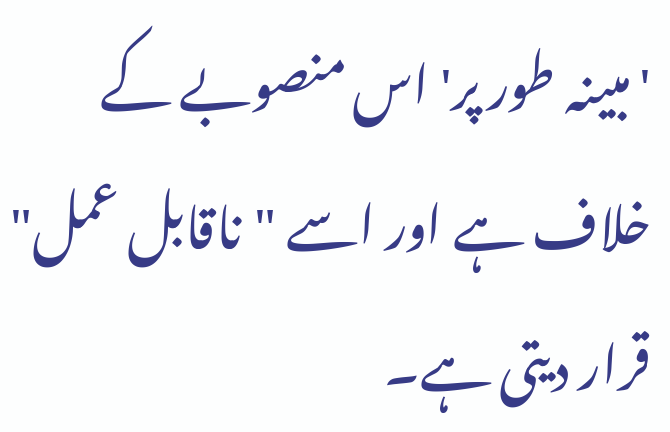'مبینہ طور پر' اس منصوبے کے خلاف ہے اور اسے "ناقابل عمل" قرار دیتی ہے۔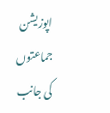اپوزیشن جماعتوں کی جانب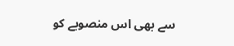سے بھی اس منصوبے کو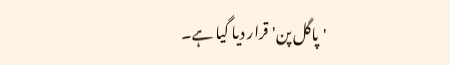'پاگل پن' قرار دیا گیا ہے۔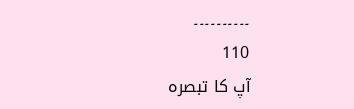۔۔۔۔۔۔۔۔۔۔
110
آپ کا تبصرہ